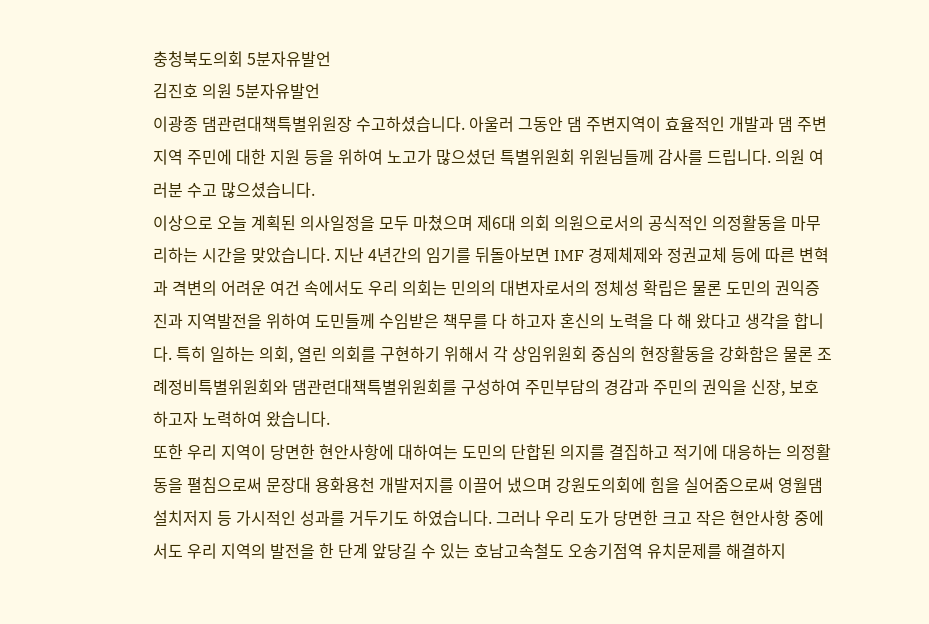충청북도의회 5분자유발언
김진호 의원 5분자유발언
이광종 댐관련대책특별위원장 수고하셨습니다. 아울러 그동안 댐 주변지역이 효율적인 개발과 댐 주변지역 주민에 대한 지원 등을 위하여 노고가 많으셨던 특별위원회 위원님들께 감사를 드립니다. 의원 여러분 수고 많으셨습니다.
이상으로 오늘 계획된 의사일정을 모두 마쳤으며 제6대 의회 의원으로서의 공식적인 의정활동을 마무리하는 시간을 맞았습니다. 지난 4년간의 임기를 뒤돌아보면 IMF 경제체제와 정권교체 등에 따른 변혁과 격변의 어려운 여건 속에서도 우리 의회는 민의의 대변자로서의 정체성 확립은 물론 도민의 권익증진과 지역발전을 위하여 도민들께 수임받은 책무를 다 하고자 혼신의 노력을 다 해 왔다고 생각을 합니다. 특히 일하는 의회, 열린 의회를 구현하기 위해서 각 상임위원회 중심의 현장활동을 강화함은 물론 조례정비특별위원회와 댐관련대책특별위원회를 구성하여 주민부담의 경감과 주민의 권익을 신장, 보호하고자 노력하여 왔습니다.
또한 우리 지역이 당면한 현안사항에 대하여는 도민의 단합된 의지를 결집하고 적기에 대응하는 의정활동을 펼침으로써 문장대 용화용천 개발저지를 이끌어 냈으며 강원도의회에 힘을 실어줌으로써 영월댐 설치저지 등 가시적인 성과를 거두기도 하였습니다. 그러나 우리 도가 당면한 크고 작은 현안사항 중에서도 우리 지역의 발전을 한 단계 앞당길 수 있는 호남고속철도 오송기점역 유치문제를 해결하지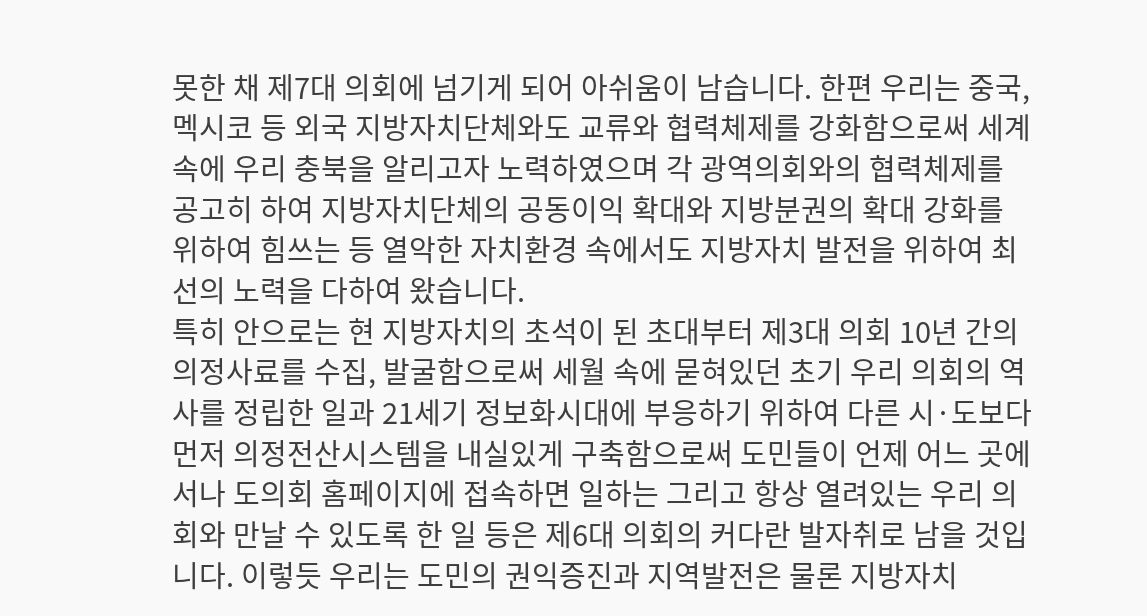못한 채 제7대 의회에 넘기게 되어 아쉬움이 남습니다. 한편 우리는 중국, 멕시코 등 외국 지방자치단체와도 교류와 협력체제를 강화함으로써 세계 속에 우리 충북을 알리고자 노력하였으며 각 광역의회와의 협력체제를 공고히 하여 지방자치단체의 공동이익 확대와 지방분권의 확대 강화를 위하여 힘쓰는 등 열악한 자치환경 속에서도 지방자치 발전을 위하여 최선의 노력을 다하여 왔습니다.
특히 안으로는 현 지방자치의 초석이 된 초대부터 제3대 의회 10년 간의 의정사료를 수집, 발굴함으로써 세월 속에 묻혀있던 초기 우리 의회의 역사를 정립한 일과 21세기 정보화시대에 부응하기 위하여 다른 시·도보다 먼저 의정전산시스템을 내실있게 구축함으로써 도민들이 언제 어느 곳에서나 도의회 홈페이지에 접속하면 일하는 그리고 항상 열려있는 우리 의회와 만날 수 있도록 한 일 등은 제6대 의회의 커다란 발자취로 남을 것입니다. 이렇듯 우리는 도민의 권익증진과 지역발전은 물론 지방자치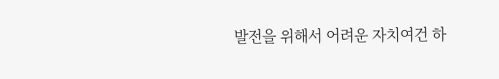발전을 위해서 어려운 자치여건 하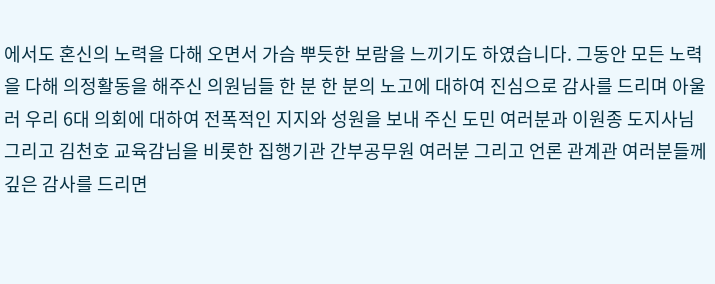에서도 혼신의 노력을 다해 오면서 가슴 뿌듯한 보람을 느끼기도 하였습니다. 그동안 모든 노력을 다해 의정활동을 해주신 의원님들 한 분 한 분의 노고에 대하여 진심으로 감사를 드리며 아울러 우리 6대 의회에 대하여 전폭적인 지지와 성원을 보내 주신 도민 여러분과 이원종 도지사님 그리고 김천호 교육감님을 비롯한 집행기관 간부공무원 여러분 그리고 언론 관계관 여러분들께 깊은 감사를 드리면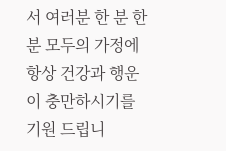서 여러분 한 분 한 분 모두의 가정에 항상 건강과 행운이 충만하시기를 기원 드립니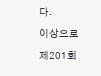다.
이상으로 제201회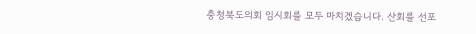충청북도의회 임시회를 모두 마치겠습니다. 산회를 선포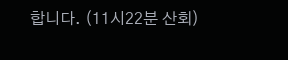합니다. (11시22분 산회)